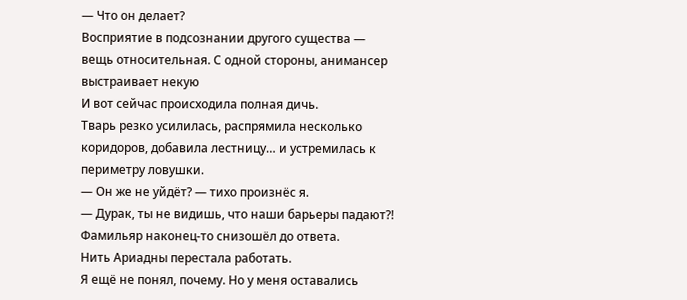— Что он делает?
Восприятие в подсознании другого существа — вещь относительная. С одной стороны, анимансер выстраивает некую
И вот сейчас происходила полная дичь.
Тварь резко усилилась, распрямила несколько коридоров, добавила лестницу… и устремилась к периметру ловушки.
— Он же не уйдёт? — тихо произнёс я.
— Дурак, ты не видишь, что наши барьеры падают⁈
Фамильяр наконец-то снизошёл до ответа.
Нить Ариадны перестала работать.
Я ещё не понял, почему. Но у меня оставались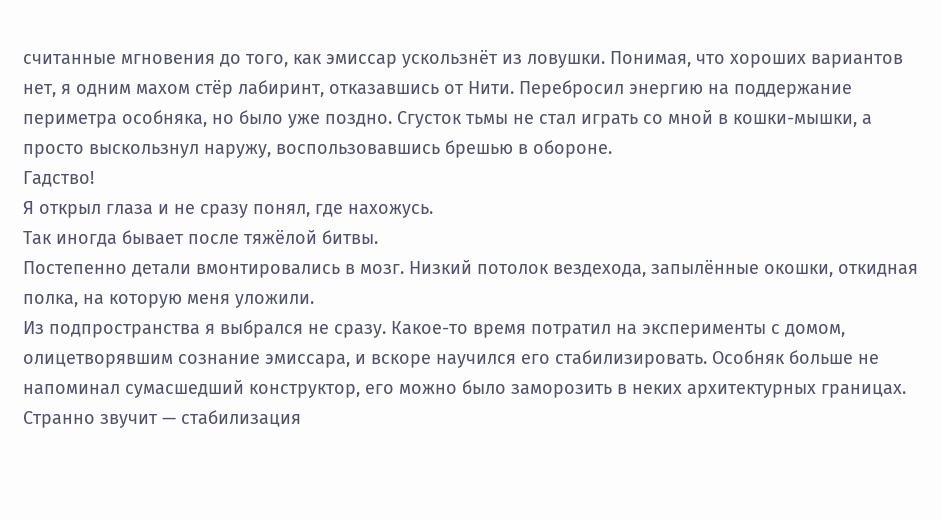считанные мгновения до того, как эмиссар ускользнёт из ловушки. Понимая, что хороших вариантов нет, я одним махом стёр лабиринт, отказавшись от Нити. Перебросил энергию на поддержание периметра особняка, но было уже поздно. Сгусток тьмы не стал играть со мной в кошки-мышки, а просто выскользнул наружу, воспользовавшись брешью в обороне.
Гадство!
Я открыл глаза и не сразу понял, где нахожусь.
Так иногда бывает после тяжёлой битвы.
Постепенно детали вмонтировались в мозг. Низкий потолок вездехода, запылённые окошки, откидная полка, на которую меня уложили.
Из подпространства я выбрался не сразу. Какое-то время потратил на эксперименты с домом, олицетворявшим сознание эмиссара, и вскоре научился его стабилизировать. Особняк больше не напоминал сумасшедший конструктор, его можно было заморозить в неких архитектурных границах.
Странно звучит — стабилизация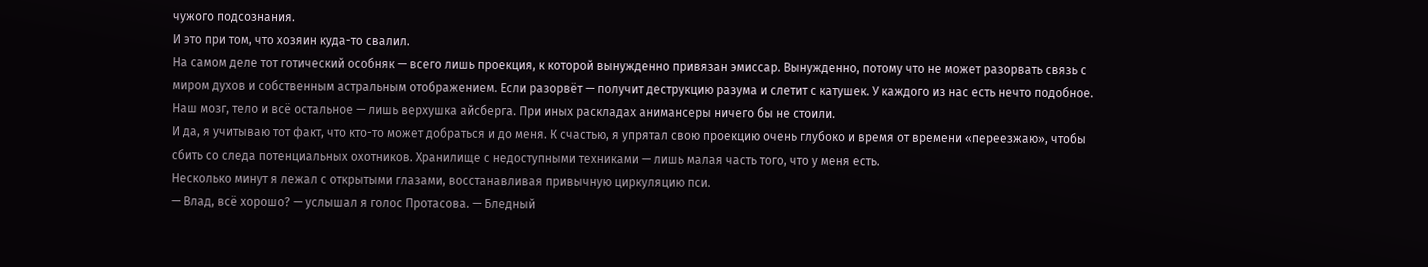чужого подсознания.
И это при том, что хозяин куда-то свалил.
На самом деле тот готический особняк — всего лишь проекция, к которой вынужденно привязан эмиссар. Вынужденно, потому что не может разорвать связь с миром духов и собственным астральным отображением. Если разорвёт — получит деструкцию разума и слетит с катушек. У каждого из нас есть нечто подобное. Наш мозг, тело и всё остальное — лишь верхушка айсберга. При иных раскладах анимансеры ничего бы не стоили.
И да, я учитываю тот факт, что кто-то может добраться и до меня. К счастью, я упрятал свою проекцию очень глубоко и время от времени «переезжаю», чтобы сбить со следа потенциальных охотников. Хранилище с недоступными техниками — лишь малая часть того, что у меня есть.
Несколько минут я лежал с открытыми глазами, восстанавливая привычную циркуляцию пси.
— Влад, всё хорошо? — услышал я голос Протасова. — Бледный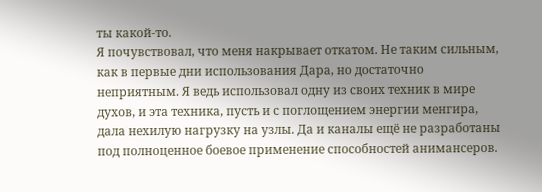ты какой-то.
Я почувствовал, что меня накрывает откатом. Не таким сильным, как в первые дни использования Дара, но достаточно неприятным. Я ведь использовал одну из своих техник в мире духов, и эта техника, пусть и с поглощением энергии менгира, дала нехилую нагрузку на узлы. Да и каналы ещё не разработаны под полноценное боевое применение способностей анимансеров.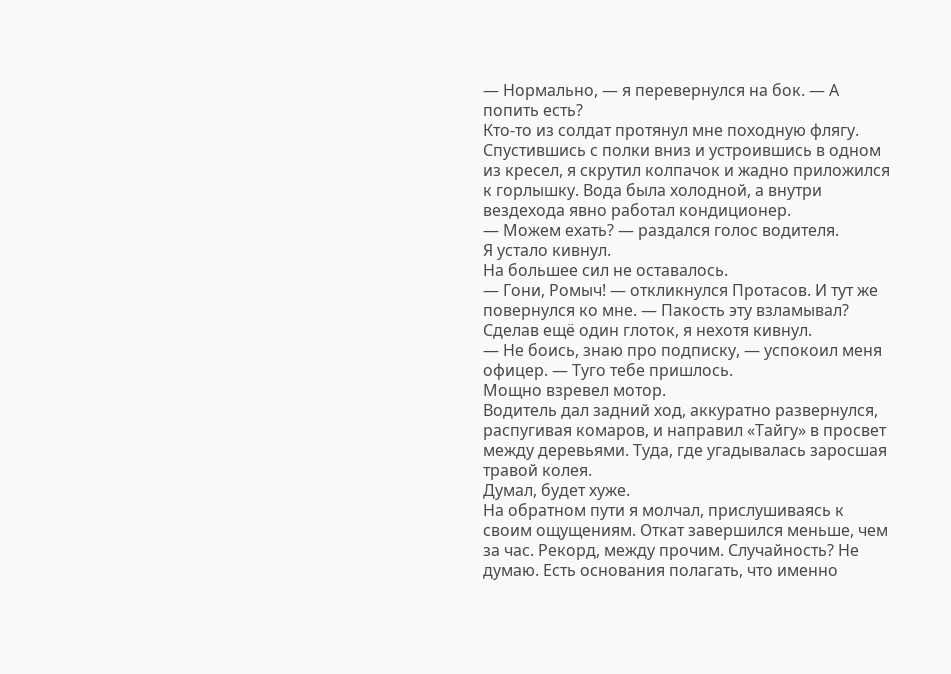— Нормально, — я перевернулся на бок. — А попить есть?
Кто-то из солдат протянул мне походную флягу.
Спустившись с полки вниз и устроившись в одном из кресел, я скрутил колпачок и жадно приложился к горлышку. Вода была холодной, а внутри вездехода явно работал кондиционер.
— Можем ехать? — раздался голос водителя.
Я устало кивнул.
На большее сил не оставалось.
— Гони, Ромыч! — откликнулся Протасов. И тут же повернулся ко мне. — Пакость эту взламывал?
Сделав ещё один глоток, я нехотя кивнул.
— Не боись, знаю про подписку, — успокоил меня офицер. — Туго тебе пришлось.
Мощно взревел мотор.
Водитель дал задний ход, аккуратно развернулся, распугивая комаров, и направил «Тайгу» в просвет между деревьями. Туда, где угадывалась заросшая травой колея.
Думал, будет хуже.
На обратном пути я молчал, прислушиваясь к своим ощущениям. Откат завершился меньше, чем за час. Рекорд, между прочим. Случайность? Не думаю. Есть основания полагать, что именно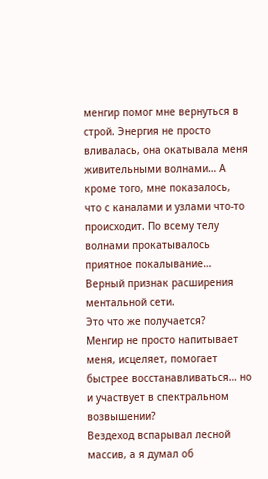менгир помог мне вернуться в строй. Энергия не просто вливалась, она окатывала меня живительными волнами… А кроме того, мне показалось, что с каналами и узлами что-то происходит. По всему телу волнами прокатывалось приятное покалывание… Верный признак расширения ментальной сети.
Это что же получается?
Менгир не просто напитывает меня, исцеляет, помогает быстрее восстанавливаться… но и участвует в спектральном возвышении?
Вездеход вспарывал лесной массив, а я думал об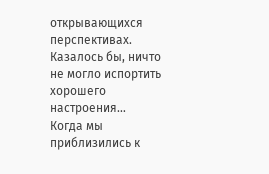открывающихся перспективах. Казалось бы, ничто не могло испортить хорошего настроения…
Когда мы приблизились к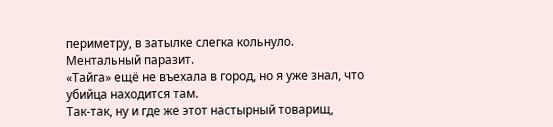периметру, в затылке слегка кольнуло.
Ментальный паразит.
«Тайга» ещё не въехала в город, но я уже знал, что убийца находится там.
Так-так, ну и где же этот настырный товарищ,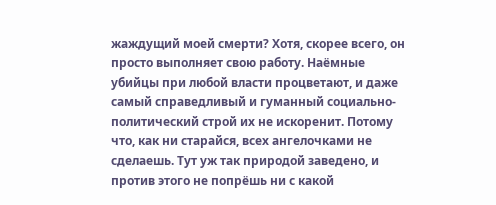жаждущий моей смерти? Хотя, скорее всего, он просто выполняет свою работу. Наёмные убийцы при любой власти процветают, и даже самый справедливый и гуманный социально-политический строй их не искоренит. Потому что, как ни старайся, всех ангелочками не сделаешь. Тут уж так природой заведено, и против этого не попрёшь ни с какой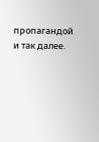пропагандой и так далее.